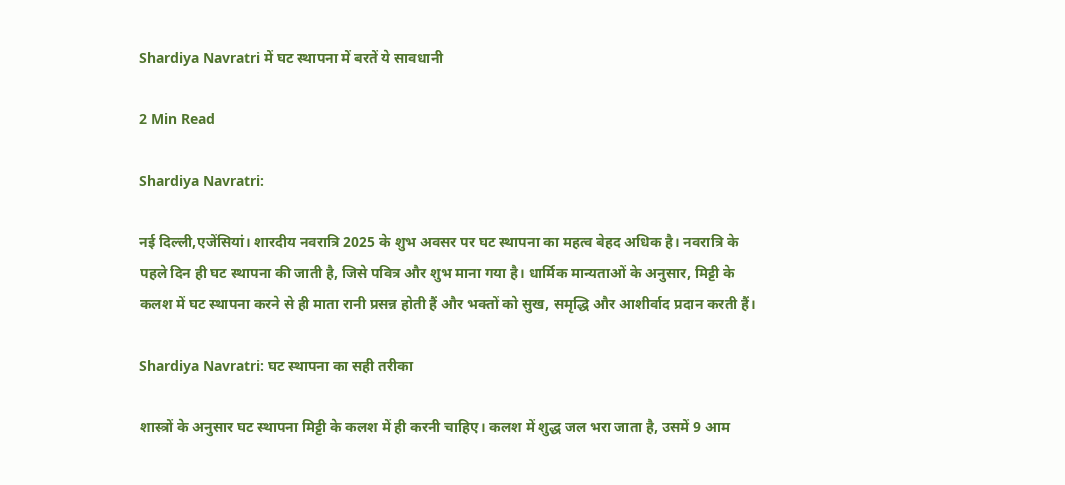Shardiya Navratri में घट स्थापना में बरतें ये सावधानी

2 Min Read

Shardiya Navratri:

नई दिल्ली,एजेंसियां। शारदीय नवरात्रि 2025 के शुभ अवसर पर घट स्थापना का महत्व बेहद अधिक है। नवरात्रि के पहले दिन ही घट स्थापना की जाती है, जिसे पवित्र और शुभ माना गया है। धार्मिक मान्यताओं के अनुसार, मिट्टी के कलश में घट स्थापना करने से ही माता रानी प्रसन्न होती हैं और भक्तों को सुख, समृद्धि और आशीर्वाद प्रदान करती हैं।

Shardiya Navratri: घट स्थापना का सही तरीका

शास्त्रों के अनुसार घट स्थापना मिट्टी के कलश में ही करनी चाहिए। कलश में शुद्ध जल भरा जाता है, उसमें 9 आम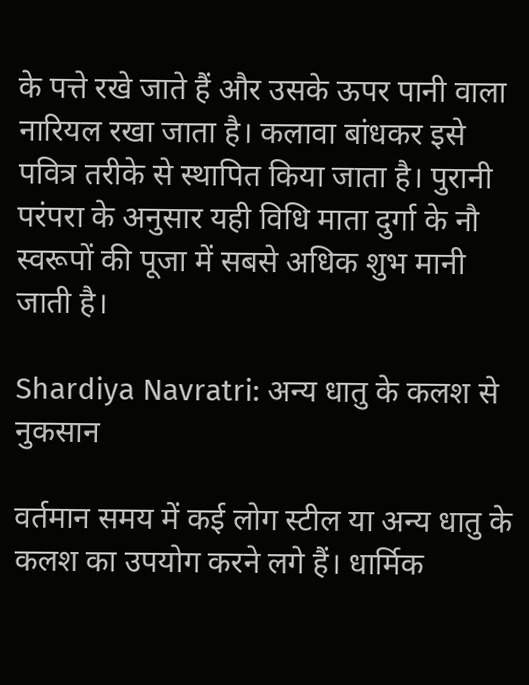के पत्ते रखे जाते हैं और उसके ऊपर पानी वाला नारियल रखा जाता है। कलावा बांधकर इसे पवित्र तरीके से स्थापित किया जाता है। पुरानी परंपरा के अनुसार यही विधि माता दुर्गा के नौ स्वरूपों की पूजा में सबसे अधिक शुभ मानी जाती है।

Shardiya Navratri: अन्य धातु के कलश से नुकसान

वर्तमान समय में कई लोग स्टील या अन्य धातु के कलश का उपयोग करने लगे हैं। धार्मिक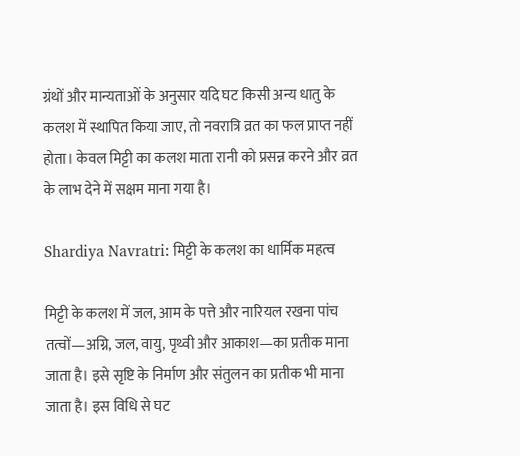ग्रंथों और मान्यताओं के अनुसार यदि घट किसी अन्य धातु के कलश में स्थापित किया जाए, तो नवरात्रि व्रत का फल प्राप्त नहीं होता। केवल मिट्टी का कलश माता रानी को प्रसन्न करने और व्रत के लाभ देने में सक्षम माना गया है।

Shardiya Navratri: मिट्टी के कलश का धार्मिक महत्व

मिट्टी के कलश में जल, आम के पत्ते और नारियल रखना पांच तत्वों—अग्नि, जल, वायु, पृथ्वी और आकाश—का प्रतीक माना जाता है। इसे सृष्टि के निर्माण और संतुलन का प्रतीक भी माना जाता है। इस विधि से घट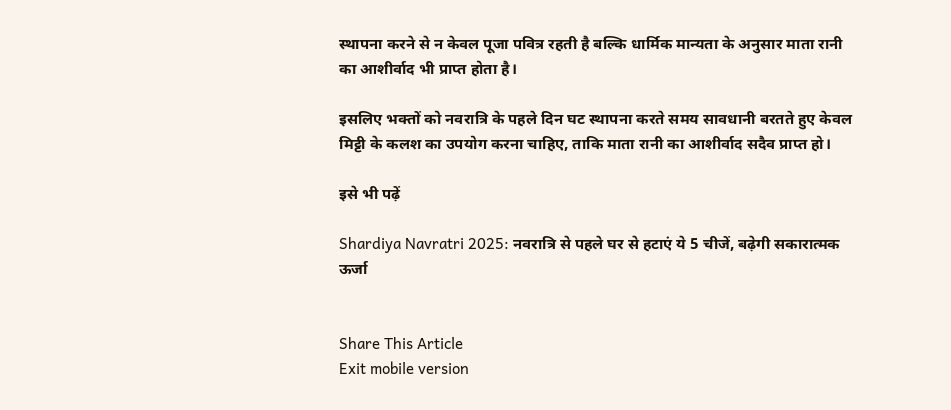स्थापना करने से न केवल पूजा पवित्र रहती है बल्कि धार्मिक मान्यता के अनुसार माता रानी का आशीर्वाद भी प्राप्त होता है।

इसलिए भक्तों को नवरात्रि के पहले दिन घट स्थापना करते समय सावधानी बरतते हुए केवल मिट्टी के कलश का उपयोग करना चाहिए, ताकि माता रानी का आशीर्वाद सदैव प्राप्त हो।

इसे भी पढ़ें

Shardiya Navratri 2025: नवरात्रि से पहले घर से हटाएं ये 5 चीजें, बढ़ेगी सकारात्मक ऊर्जा


Share This Article
Exit mobile version